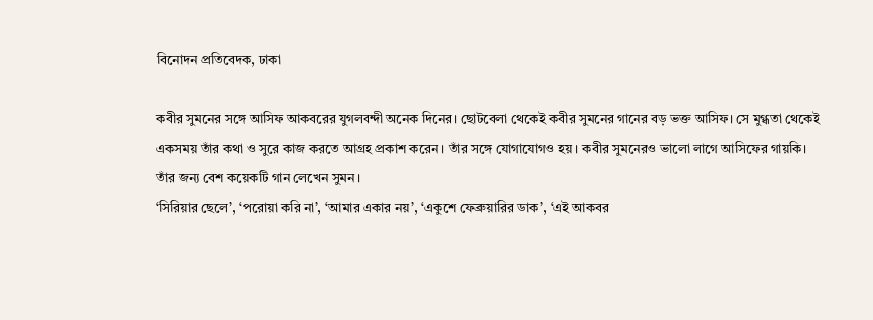বিনোদন প্রতিবেদক, ঢাকা

কবীর সুমনের সঙ্গে আসিফ আকবরের যুগলবন্দী অনেক দিনের। ছোটবেলা থেকেই কবীর সুমনের গানের বড় ভক্ত আসিফ। সে মুগ্ধতা থেকেই একসময় তাঁর কথা ও সুরে কাজ করতে আগ্রহ প্রকাশ করেন। তাঁর সঙ্গে যোগাযোগও হয়। কবীর সুমনেরও ভালো লাগে আসিফের গায়কি। তাঁর জন্য বেশ কয়েকটি গান লেখেন সুমন।
‘সিরিয়ার ছেলে’, ‘পরোয়া করি না’, ‘আমার একার নয়’, ‘একুশে ফেব্রুয়ারির ডাক’, ‘এই আকবর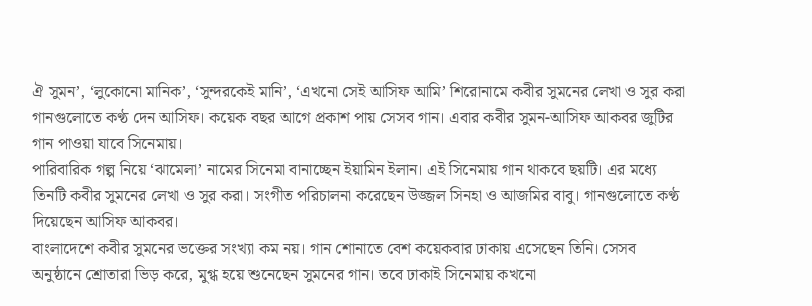ঐ সুমন’, ‘লুকোনো মানিক’, ‘সুন্দরকেই মানি’, ‘এখনো সেই আসিফ আমি’ শিরোনামে কবীর সুমনের লেখা ও সুর করা গানগুলোতে কণ্ঠ দেন আসিফ। কয়েক বছর আগে প্রকাশ পায় সেসব গান। এবার কবীর সুমন-আসিফ আকবর জুটির গান পাওয়া যাবে সিনেমায়।
পারিবারিক গল্প নিয়ে ‘ঝামেলা’ নামের সিনেমা বানাচ্ছেন ইয়ামিন ইলান। এই সিনেমায় গান থাকবে ছয়টি। এর মধ্যে তিনটি কবীর সুমনের লেখা ও সুর করা। সংগীত পরিচালনা করেছেন উজ্জল সিনহা ও আজমির বাবু। গানগুলোতে কণ্ঠ দিয়েছেন আসিফ আকবর।
বাংলাদেশে কবীর সুমনের ভক্তের সংখ্যা কম নয়। গান শোনাতে বেশ কয়েকবার ঢাকায় এসেছেন তিনি। সেসব অনুষ্ঠানে শ্রোতারা ভিড় করে, মুগ্ধ হয়ে শুনেছেন সুমনের গান। তবে ঢাকাই সিনেমায় কখনো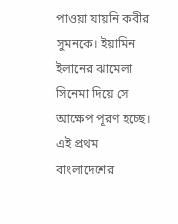পাওয়া যায়নি কবীর সুমনকে। ইয়ামিন ইলানের ঝামেলা সিনেমা দিয়ে সে আক্ষেপ পূরণ হচ্ছে। এই প্রথম বাংলাদেশের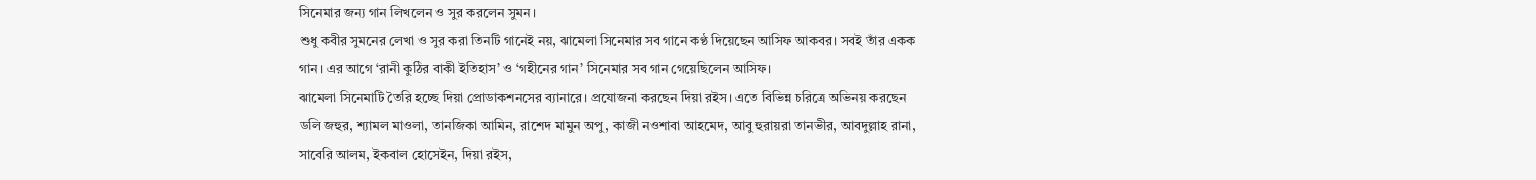সিনেমার জন্য গান লিখলেন ও সুর করলেন সুমন।
শুধু কবীর সুমনের লেখা ও সুর করা তিনটি গানেই নয়, ঝামেলা সিনেমার সব গানে কণ্ঠ দিয়েছেন আসিফ আকবর। সবই তাঁর একক গান। এর আগে ‘রানী কুঠির বাকী ইতিহাস’ ও ‘গহীনের গান’ সিনেমার সব গান গেয়েছিলেন আসিফ।
ঝামেলা সিনেমাটি তৈরি হচ্ছে দিয়া প্রোডাকশনসের ব্যানারে। প্রযোজনা করছেন দিয়া রইস। এতে বিভিন্ন চরিত্রে অভিনয় করছেন ডলি জহুর, শ্যামল মাওলা, তানজিকা আমিন, রাশেদ মামুন অপু, কাজী নওশাবা আহমেদ, আবু হুরায়রা তানভীর, আবদুল্লাহ রানা, সাবেরি আলম, ইকবাল হোসেইন, দিয়া রইস,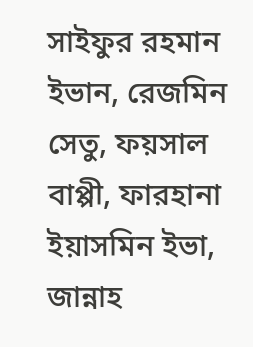সাইফুর রহমান ইভান, রেজমিন সেতু, ফয়সাল বাপ্পী, ফারহানা ইয়াসমিন ইভা, জান্নাহ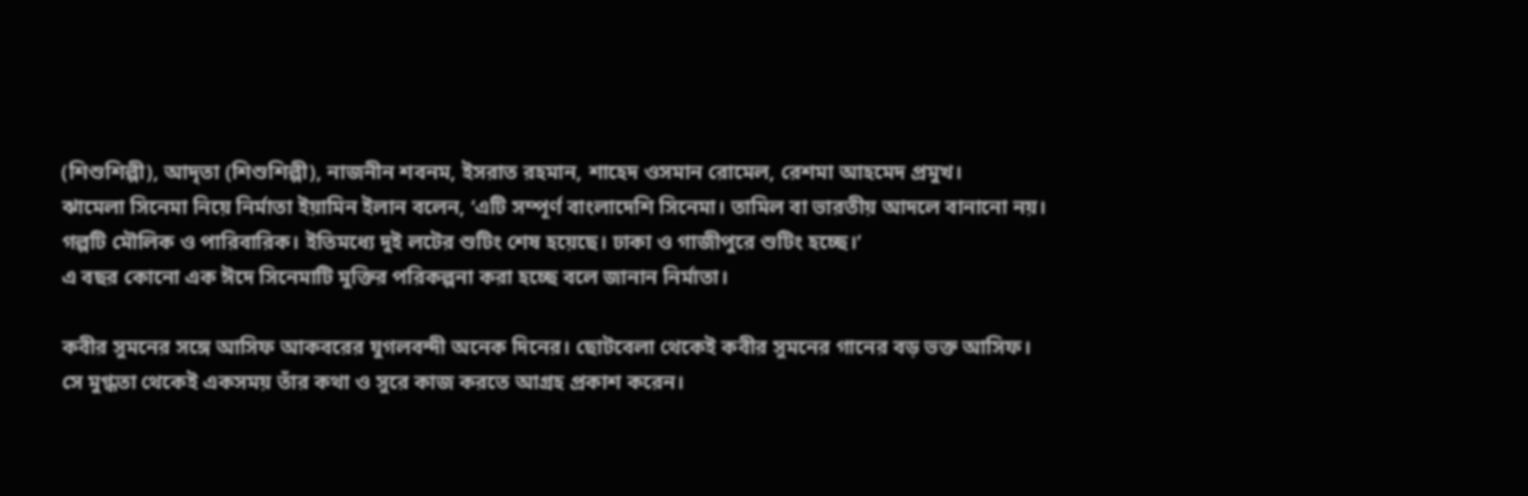(শিশুশিল্পী), আদৃতা (শিশুশিল্পী), নাজনীন শবনম, ইসরাত রহমান, শাহেদ ওসমান রোমেল, রেশমা আহমেদ প্রমুখ।
ঝামেলা সিনেমা নিয়ে নির্মাতা ইয়ামিন ইলান বলেন, ‘এটি সম্পূর্ণ বাংলাদেশি সিনেমা। তামিল বা ভারতীয় আদলে বানানো নয়। গল্পটি মৌলিক ও পারিবারিক। ইতিমধ্যে দুই লটের শুটিং শেষ হয়েছে। ঢাকা ও গাজীপুরে শুটিং হচ্ছে।’
এ বছর কোনো এক ঈদে সিনেমাটি মুক্তির পরিকল্পনা করা হচ্ছে বলে জানান নির্মাতা।

কবীর সুমনের সঙ্গে আসিফ আকবরের যুগলবন্দী অনেক দিনের। ছোটবেলা থেকেই কবীর সুমনের গানের বড় ভক্ত আসিফ। সে মুগ্ধতা থেকেই একসময় তাঁর কথা ও সুরে কাজ করতে আগ্রহ প্রকাশ করেন।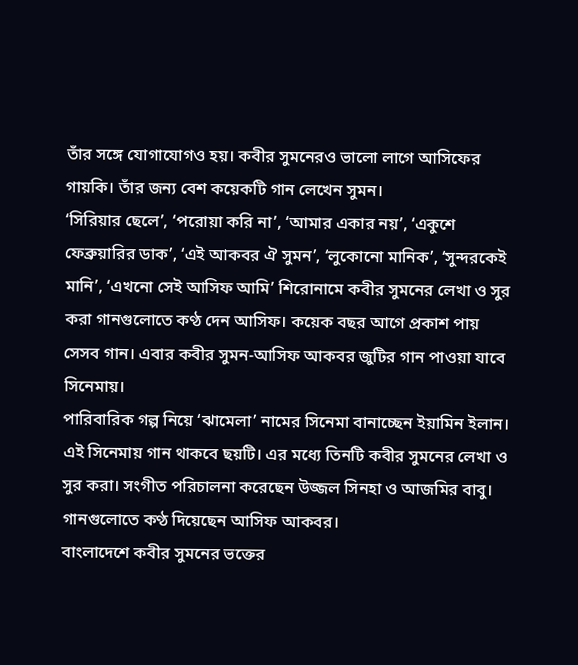তাঁর সঙ্গে যোগাযোগও হয়। কবীর সুমনেরও ভালো লাগে আসিফের গায়কি। তাঁর জন্য বেশ কয়েকটি গান লেখেন সুমন।
‘সিরিয়ার ছেলে’, ‘পরোয়া করি না’, ‘আমার একার নয়’, ‘একুশে ফেব্রুয়ারির ডাক’, ‘এই আকবর ঐ সুমন’, ‘লুকোনো মানিক’, ‘সুন্দরকেই মানি’, ‘এখনো সেই আসিফ আমি’ শিরোনামে কবীর সুমনের লেখা ও সুর করা গানগুলোতে কণ্ঠ দেন আসিফ। কয়েক বছর আগে প্রকাশ পায় সেসব গান। এবার কবীর সুমন-আসিফ আকবর জুটির গান পাওয়া যাবে সিনেমায়।
পারিবারিক গল্প নিয়ে ‘ঝামেলা’ নামের সিনেমা বানাচ্ছেন ইয়ামিন ইলান। এই সিনেমায় গান থাকবে ছয়টি। এর মধ্যে তিনটি কবীর সুমনের লেখা ও সুর করা। সংগীত পরিচালনা করেছেন উজ্জল সিনহা ও আজমির বাবু। গানগুলোতে কণ্ঠ দিয়েছেন আসিফ আকবর।
বাংলাদেশে কবীর সুমনের ভক্তের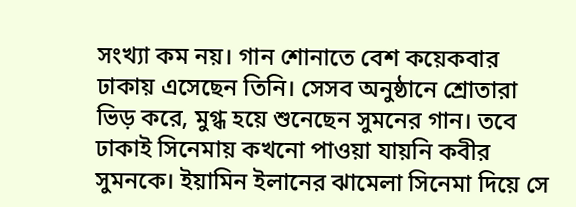সংখ্যা কম নয়। গান শোনাতে বেশ কয়েকবার ঢাকায় এসেছেন তিনি। সেসব অনুষ্ঠানে শ্রোতারা ভিড় করে, মুগ্ধ হয়ে শুনেছেন সুমনের গান। তবে ঢাকাই সিনেমায় কখনো পাওয়া যায়নি কবীর সুমনকে। ইয়ামিন ইলানের ঝামেলা সিনেমা দিয়ে সে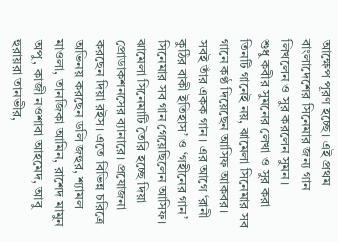আক্ষেপ পূরণ হচ্ছে। এই প্রথম বাংলাদেশের সিনেমার জন্য গান লিখলেন ও সুর করলেন সুমন।
শুধু কবীর সুমনের লেখা ও সুর করা তিনটি গানেই নয়, ঝামেলা সিনেমার সব গানে কণ্ঠ দিয়েছেন আসিফ আকবর। সবই তাঁর একক গান। এর আগে ‘রানী কুঠির বাকী ইতিহাস’ ও ‘গহীনের গান’ সিনেমার সব গান গেয়েছিলেন আসিফ।
ঝামেলা সিনেমাটি তৈরি হচ্ছে দিয়া প্রোডাকশনসের ব্যানারে। প্রযোজনা করছেন দিয়া রইস। এতে বিভিন্ন চরিত্রে অভিনয় করছেন ডলি জহুর, শ্যামল মাওলা, তানজিকা আমিন, রাশেদ মামুন অপু, কাজী নওশাবা আহমেদ, আবু হুরায়রা তানভীর,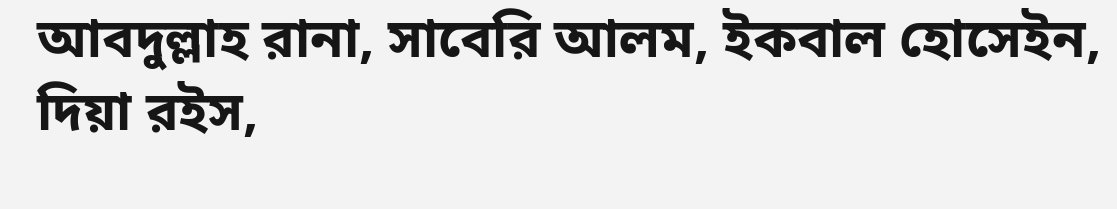আবদুল্লাহ রানা, সাবেরি আলম, ইকবাল হোসেইন, দিয়া রইস,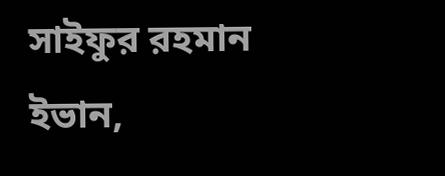সাইফুর রহমান ইভান,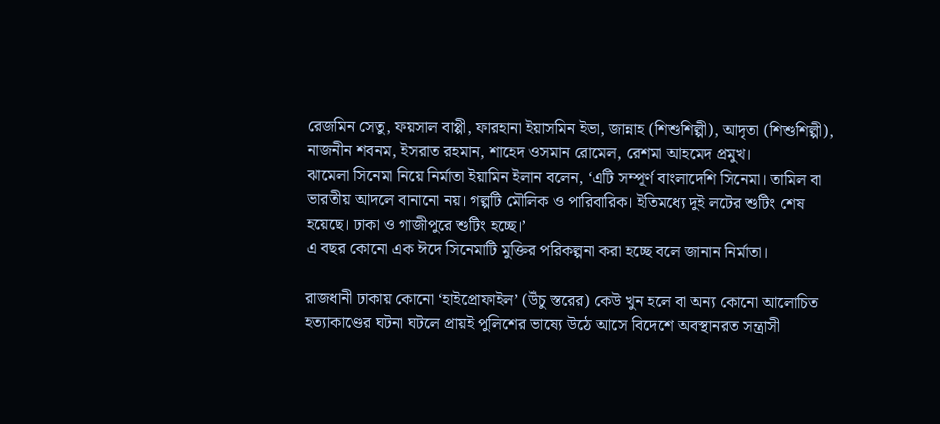রেজমিন সেতু, ফয়সাল বাপ্পী, ফারহানা ইয়াসমিন ইভা, জান্নাহ (শিশুশিল্পী), আদৃতা (শিশুশিল্পী), নাজনীন শবনম, ইসরাত রহমান, শাহেদ ওসমান রোমেল, রেশমা আহমেদ প্রমুখ।
ঝামেলা সিনেমা নিয়ে নির্মাতা ইয়ামিন ইলান বলেন, ‘এটি সম্পূর্ণ বাংলাদেশি সিনেমা। তামিল বা ভারতীয় আদলে বানানো নয়। গল্পটি মৌলিক ও পারিবারিক। ইতিমধ্যে দুই লটের শুটিং শেষ হয়েছে। ঢাকা ও গাজীপুরে শুটিং হচ্ছে।’
এ বছর কোনো এক ঈদে সিনেমাটি মুক্তির পরিকল্পনা করা হচ্ছে বলে জানান নির্মাতা।

রাজধানী ঢাকায় কোনো ‘হাইপ্রোফাইল’ (উঁচু স্তরের) কেউ খুন হলে বা অন্য কোনো আলোচিত হত্যাকাণ্ডের ঘটনা ঘটলে প্রায়ই পুলিশের ভাষ্যে উঠে আসে বিদেশে অবস্থানরত সন্ত্রাসী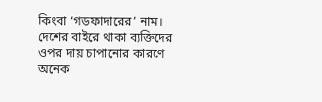কিংবা ‘গডফাদারের’ নাম। দেশের বাইরে থাকা ব্যক্তিদের ওপর দায় চাপানোর কারণে অনেক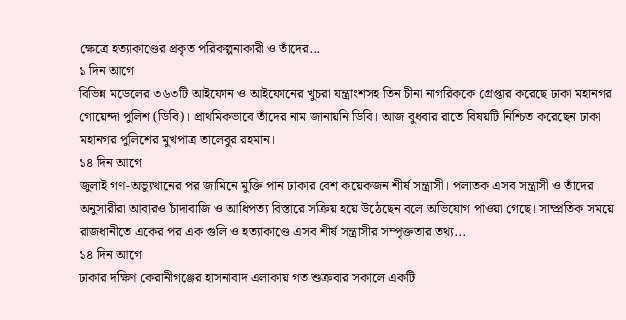ক্ষেত্রে হত্যাকাণ্ডের প্রকৃত পরিকল্পনাকারী ও তাঁদের...
১ দিন আগে
বিভিন্ন মডেলের ৩৬৩টি আইফোন ও আইফোনের খুচরা যন্ত্রাংশসহ তিন চীনা নাগরিককে গ্রেপ্তার করেছে ঢাকা মহানগর গোয়েন্দা পুলিশ (ডিবি)। প্রাথমিকভাবে তাঁদের নাম জানায়নি ডিবি। আজ বুধবার রাতে বিষয়টি নিশ্চিত করেছেন ঢাকা মহানগর পুলিশের মুখপাত্র তালেবুর রহমান।
১৪ দিন আগে
জুলাই গণ-অভ্যুত্থানের পর জামিনে মুক্তি পান ঢাকার বেশ কয়েকজন শীর্ষ সন্ত্রাসী। পলাতক এসব সন্ত্রাসী ও তাঁদের অনুসারীরা আবারও চাঁদাবাজি ও আধিপত্য বিস্তারে সক্রিয় হয়ে উঠেছেন বলে অভিযোগ পাওয়া গেছে। সাম্প্রতিক সময়ে রাজধানীতে একের পর এক গুলি ও হত্যাকাণ্ডে এসব শীর্ষ সন্ত্রাসীর সম্পৃক্ততার তথ্য...
১৪ দিন আগে
ঢাকার দক্ষিণ কেরানীগঞ্জের হাসনাবাদ এলাকায় গত শুক্রবার সকালে একটি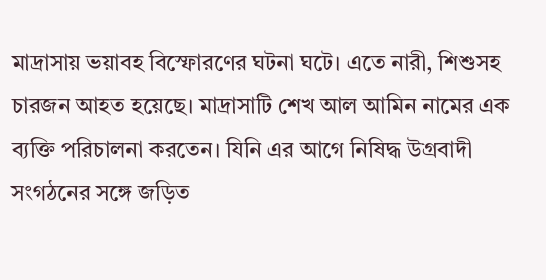মাদ্রাসায় ভয়াবহ বিস্ফোরণের ঘটনা ঘটে। এতে নারী, শিশুসহ চারজন আহত হয়েছে। মাদ্রাসাটি শেখ আল আমিন নামের এক ব্যক্তি পরিচালনা করতেন। যিনি এর আগে নিষিদ্ধ উগ্রবাদী সংগঠনের সঙ্গে জড়িত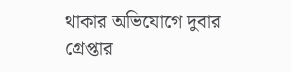থাকার অভিযোগে দুবার গ্রেপ্তার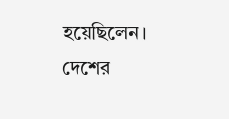হয়েছিলেন। দেশের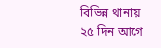বিভিন্ন থানায়
২৫ দিন আগে